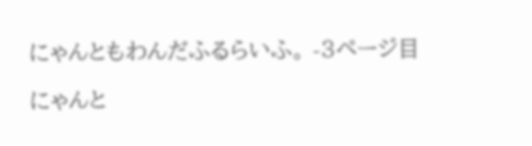にゃんともわんだふるらいふ。 -3ページ目

にゃんと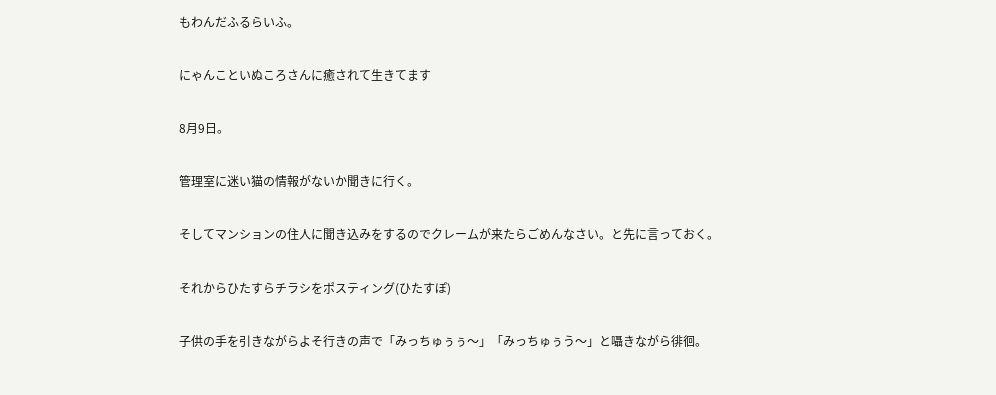もわんだふるらいふ。

にゃんこといぬころさんに癒されて生きてます

8月9日。

管理室に迷い猫の情報がないか聞きに行く。

そしてマンションの住人に聞き込みをするのでクレームが来たらごめんなさい。と先に言っておく。

それからひたすらチラシをポスティング(ひたすぽ)

子供の手を引きながらよそ行きの声で「みっちゅぅぅ〜」「みっちゅぅう〜」と囁きながら徘徊。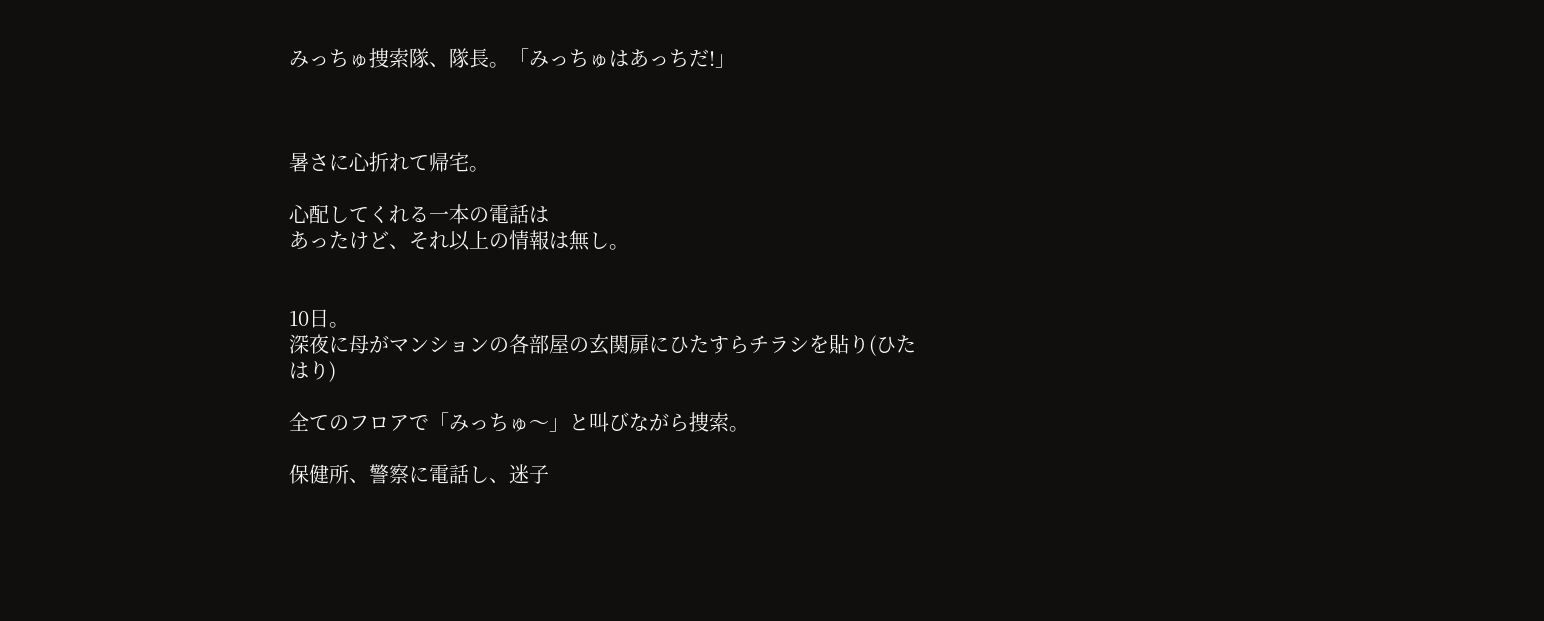みっちゅ捜索隊、隊長。「みっちゅはあっちだ!」



暑さに心折れて帰宅。

心配してくれる一本の電話は
あったけど、それ以上の情報は無し。


10日。
深夜に母がマンションの各部屋の玄関扉にひたすらチラシを貼り(ひたはり)

全てのフロアで「みっちゅ〜」と叫びながら捜索。

保健所、警察に電話し、迷子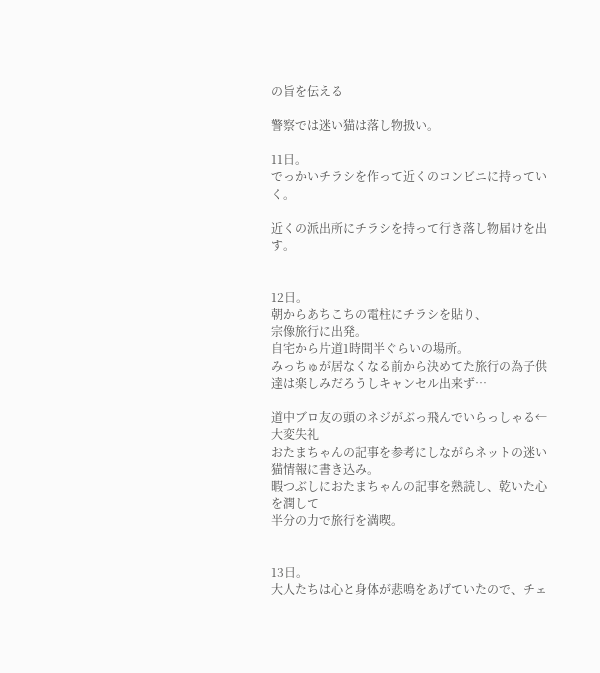の旨を伝える

警察では迷い猫は落し物扱い。

11日。
でっかいチラシを作って近くのコンビニに持っていく。

近くの派出所にチラシを持って行き落し物届けを出す。


12日。
朝からあちこちの電柱にチラシを貼り、
宗像旅行に出発。
自宅から片道1時間半ぐらいの場所。
みっちゅが居なくなる前から決めてた旅行の為子供達は楽しみだろうしキャンセル出来ず…

道中ブロ友の頭のネジがぶっ飛んでいらっしゃる←大変失礼
おたまちゃんの記事を参考にしながらネットの迷い猫情報に書き込み。
暇つぶしにおたまちゃんの記事を熟読し、乾いた心を潤して
半分の力で旅行を満喫。


13日。
大人たちは心と身体が悲鳴をあげていたので、チェ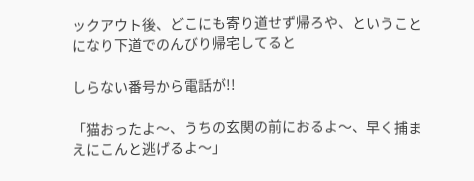ックアウト後、どこにも寄り道せず帰ろや、ということになり下道でのんびり帰宅してると

しらない番号から電話が!!

「猫おったよ〜、うちの玄関の前におるよ〜、早く捕まえにこんと逃げるよ〜」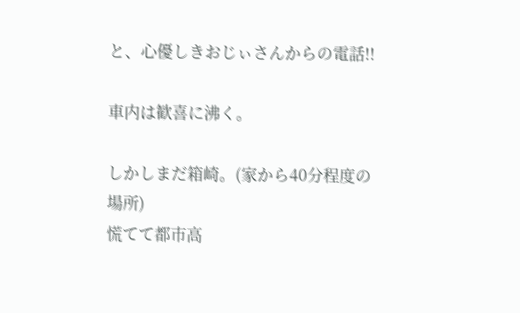と、心優しきおじぃさんからの電話!!

車内は歓喜に沸く。

しかしまだ箱崎。(家から40分程度の場所)
慌てて都市高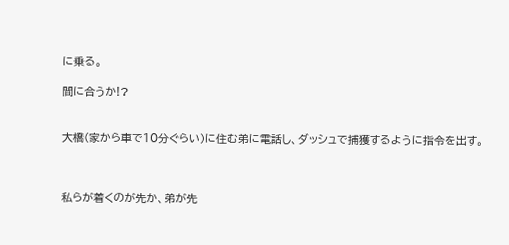に乗る。

間に合うか!?


大橋(家から車で10分ぐらい)に住む弟に電話し、ダッシュで捕獲するように指令を出す。



私らが着くのが先か、弟が先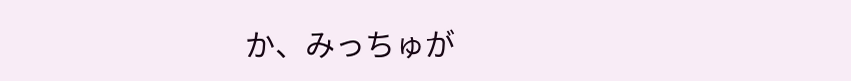か、みっちゅが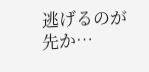逃げるのが先か…